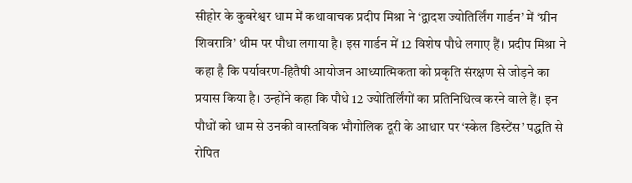सीहोर के कुबरेश्वर धाम में कथावाचक प्रदीप मिश्रा ने ‘द्वादश ज्योतिर्लिंग गार्डन’ में ‘ग्रीन शिवरात्रि’ थीम पर पौधा लगाया है। इस गार्डन में 12 विशेष पौधे लगाए हैं। प्रदीप मिश्रा ने कहा है कि पर्यावरण-हितैषी आयोजन आध्यात्मिकता को प्रकृति संरक्षण से जोड़ने का प्रयास किया है। उन्होंने कहा कि पौधे 12 ज्योतिर्लिंगों का प्रतिनिधित्व करने वाले हैं। इन पौधों को धाम से उनकी वास्तविक भौगोलिक दूरी के आधार पर ‘स्केल डिस्टेंस’ पद्धति से रोपित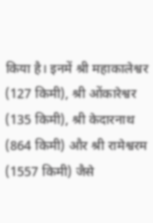किया है। इनमें श्री महाकालेश्वर (127 किमी), श्री ओंकारेश्वर (135 किमी), श्री केदारनाथ (864 किमी) और श्री रामेश्वरम (1557 किमी) जैसे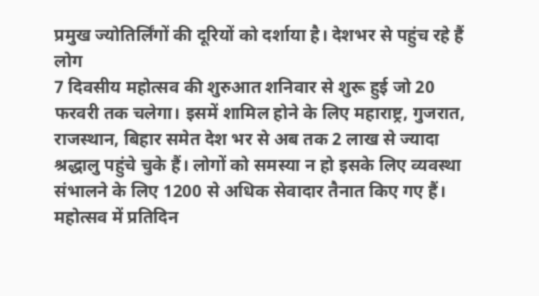प्रमुख ज्योतिर्लिंगों की दूरियों को दर्शाया है। देशभर से पहुंच रहे हैं लोग
7 दिवसीय महोत्सव की शुरुआत शनिवार से शुरू हुई जो 20 फरवरी तक चलेगा। इसमें शामिल होने के लिए महाराष्ट्र, गुजरात, राजस्थान, बिहार समेत देश भर से अब तक 2 लाख से ज्यादा श्रद्धालु पहुंचे चुके हैं। लोगों को समस्या न हो इसके लिए व्यवस्था संभालने के लिए 1200 से अधिक सेवादार तैनात किए गए हैं। महोत्सव में प्रतिदिन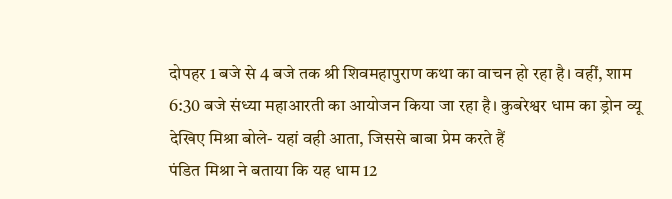दोपहर 1 बजे से 4 बजे तक श्री शिवमहापुराण कथा का वाचन हो रहा है। वहीं, शाम 6:30 बजे संध्या महाआरती का आयोजन किया जा रहा है। कुबरेश्वर धाम का ड्रोन व्यू देखिए मिश्रा बोले- यहां वही आता, जिससे बाबा प्रेम करते हैं
पंडित मिश्रा ने बताया कि यह धाम 12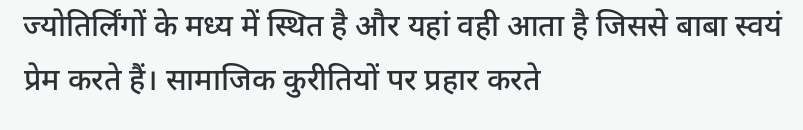ज्योतिर्लिंगों के मध्य में स्थित है और यहां वही आता है जिससे बाबा स्वयं प्रेम करते हैं। सामाजिक कुरीतियों पर प्रहार करते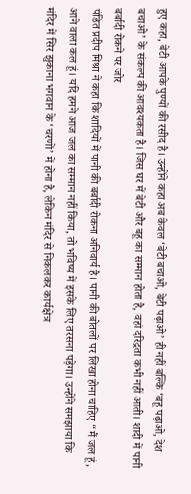हुए कहा, बेटी आपके पुण्यों की रसीद है। उन्होंने कहा अब केवल ‘बेटी बचाओ, बेटी पढ़ाओ’ ही नहीं बल्कि ‘बहू पढ़ाओ, देश बचाओ’ के संकल्प की आवश्यकता है। जिस घर में बेटी और बहू का सम्मान होता है, वहां दरिद्रता कभी नहीं आती। शादी में पानी बर्बादी रोकने पर जोर
पंडित प्रदीप मिश्रा ने कहा कि शादियों में पानी की बर्बादी रोकना अनिवार्य है। पानी की बोतलों पर लिखा होना चाहिए “मैं जल हूं, आने वाला कल हूं। यदि हमने आज जल का सम्मान नहीं किया, तो भविष्य में इसके लिए तरसना पड़ेगा। उन्होंने समझाया कि मंदिर में सिर झुकाना भगवान के ‘चरणों’ में होना है, लेकिन मंदिर से निकलकर कार्यक्षेत्र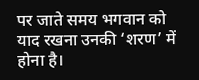पर जाते समय भगवान को याद रखना उनकी ‘शरण’ में होना है।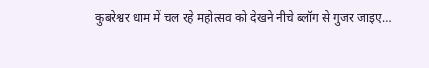कुबरेश्वर धाम में चल रहे महोत्सव को देखने नीचे ब्लॉग से गुजर जाइए…